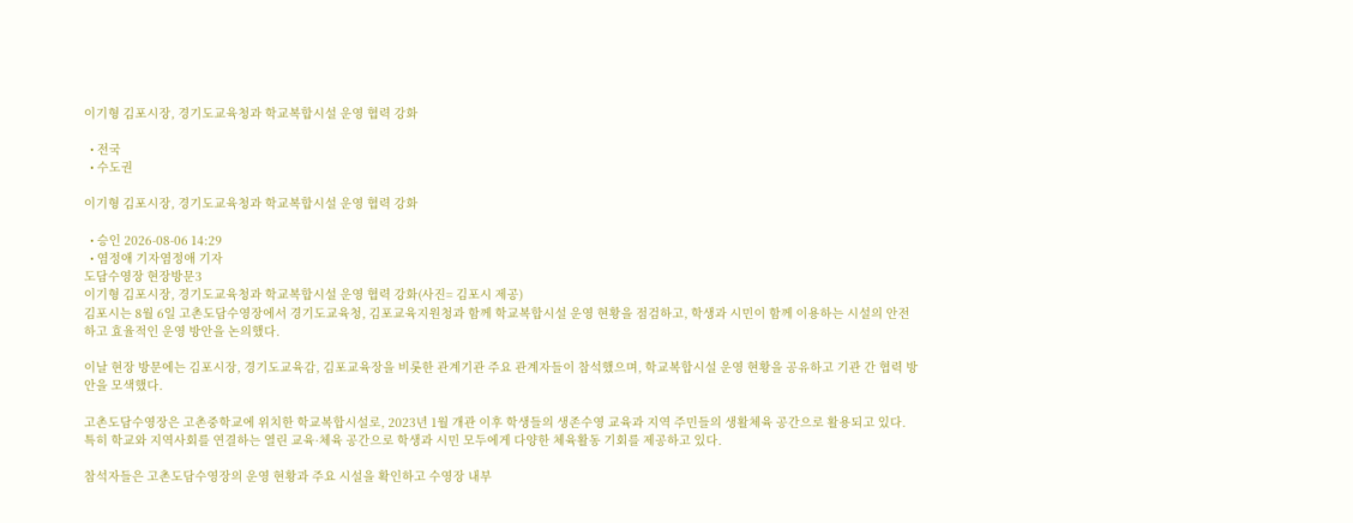이기형 김포시장, 경기도교육청과 학교복합시설 운영 협력 강화

  • 전국
  • 수도권

이기형 김포시장, 경기도교육청과 학교복합시설 운영 협력 강화

  • 승인 2026-08-06 14:29
  • 염정애 기자염정애 기자
도담수영장 현장방문3
이기형 김포시장, 경기도교육청과 학교복합시설 운영 협력 강화(사진= 김포시 제공)
김포시는 8월 6일 고촌도담수영장에서 경기도교육청, 김포교육지원청과 함께 학교복합시설 운영 현황을 점검하고, 학생과 시민이 함께 이용하는 시설의 안전하고 효율적인 운영 방안을 논의했다.

이날 현장 방문에는 김포시장, 경기도교육감, 김포교육장을 비롯한 관계기관 주요 관계자들이 참석했으며, 학교복합시설 운영 현황을 공유하고 기관 간 협력 방안을 모색했다.

고촌도담수영장은 고촌중학교에 위치한 학교복합시설로, 2023년 1월 개관 이후 학생들의 생존수영 교육과 지역 주민들의 생활체육 공간으로 활용되고 있다. 특히 학교와 지역사회를 연결하는 열린 교육·체육 공간으로 학생과 시민 모두에게 다양한 체육활동 기회를 제공하고 있다.

참석자들은 고촌도담수영장의 운영 현황과 주요 시설을 확인하고 수영장 내부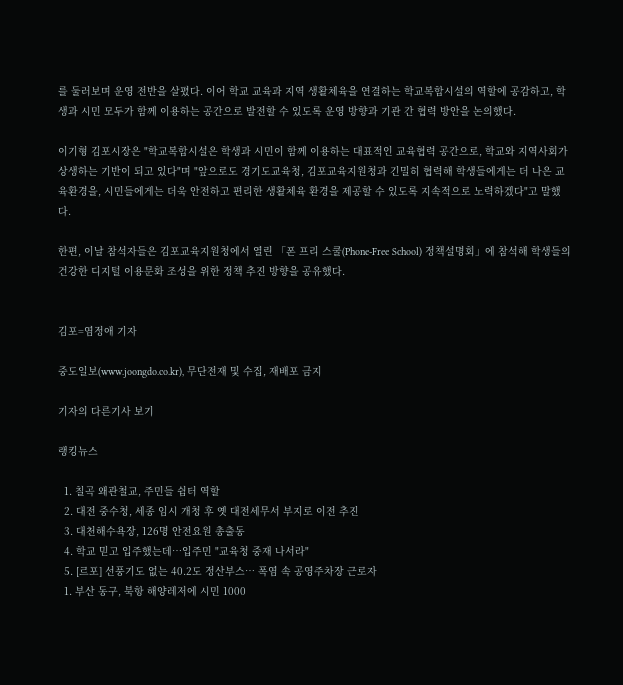를 둘러보며 운영 전반을 살폈다. 이어 학교 교육과 지역 생활체육을 연결하는 학교복합시설의 역할에 공감하고, 학생과 시민 모두가 함께 이용하는 공간으로 발전할 수 있도록 운영 방향과 기관 간 협력 방안을 논의했다.

이기형 김포시장은 "학교복합시설은 학생과 시민이 함께 이용하는 대표적인 교육협력 공간으로, 학교와 지역사회가 상생하는 기반이 되고 있다"며 "앞으로도 경기도교육청, 김포교육지원청과 긴밀히 협력해 학생들에게는 더 나은 교육환경을, 시민들에게는 더욱 안전하고 편리한 생활체육 환경을 제공할 수 있도록 지속적으로 노력하겠다"고 말했다.

한편, 이날 참석자들은 김포교육지원청에서 열린 「폰 프리 스쿨(Phone-Free School) 정책설명회」에 참석해 학생들의 건강한 디지털 이용문화 조성을 위한 정책 추진 방향을 공유했다.


김포=염정애 기자

중도일보(www.joongdo.co.kr), 무단전재 및 수집, 재배포 금지

기자의 다른기사 보기

랭킹뉴스

  1. 칠곡 왜관철교, 주민들 쉼터 역할
  2. 대전 중수청, 세종 임시 개청 후 옛 대전세무서 부지로 이전 추진
  3. 대천해수욕장, 126명 안전요원 총출동
  4. 학교 믿고 입주했는데…입주민 "교육청 중재 나서라"
  5. [르포] 선풍기도 없는 40.2도 정산부스… 폭염 속 공영주차장 근로자
  1. 부산 동구, 북항 해양레저에 시민 1000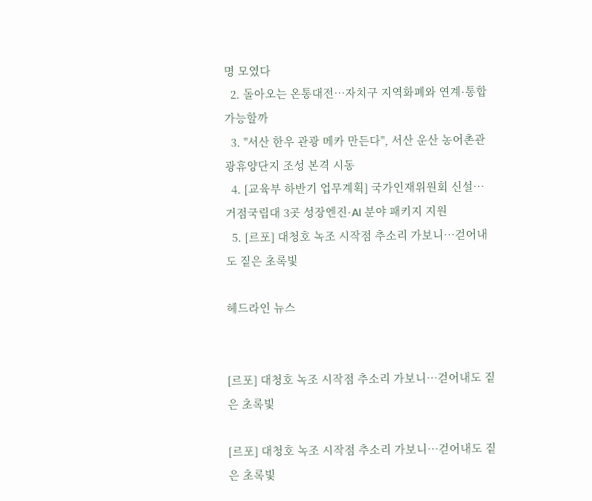명 모였다
  2. 돌아오는 온통대전…자치구 지역화폐와 연계·통합 가능할까
  3. "서산 한우 관광 메카 만든다", 서산 운산 농어촌관광휴양단지 조성 본격 시동
  4. [교육부 하반기 업무계획] 국가인재위원회 신설… 거점국립대 3곳 성장엔진·AI 분야 패키지 지원
  5. [르포] 대청호 녹조 시작점 추소리 가보니…걷어내도 짙은 초록빛

헤드라인 뉴스


[르포] 대청호 녹조 시작점 추소리 가보니…걷어내도 짙은 초록빛

[르포] 대청호 녹조 시작점 추소리 가보니…걷어내도 짙은 초록빛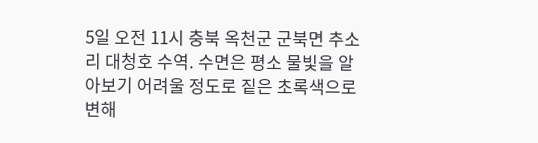5일 오전 11시 충북 옥천군 군북면 추소리 대청호 수역. 수면은 평소 물빛을 알아보기 어려울 정도로 짙은 초록색으로 변해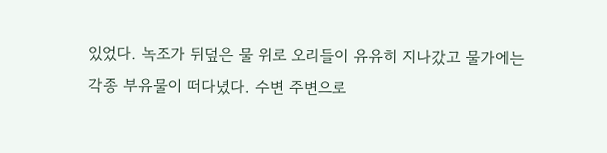있었다. 녹조가 뒤덮은 물 위로 오리들이 유유히 지나갔고 물가에는 각종 부유물이 떠다녔다. 수변 주변으로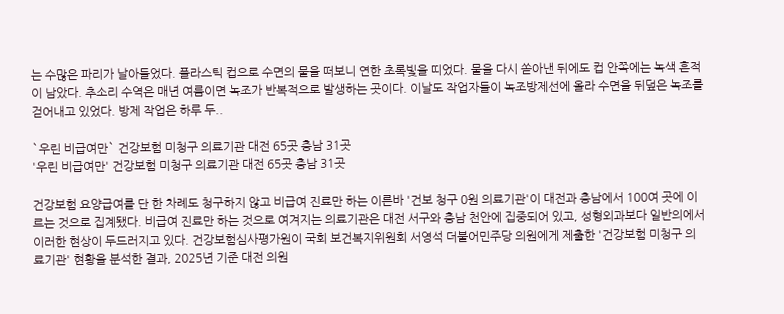는 수많은 파리가 날아들었다. 플라스틱 컵으로 수면의 물을 떠보니 연한 초록빛을 띠었다. 물을 다시 쏟아낸 뒤에도 컵 안쪽에는 녹색 흔적이 남았다. 추소리 수역은 매년 여름이면 녹조가 반복적으로 발생하는 곳이다. 이날도 작업자들이 녹조방제선에 올라 수면을 뒤덮은 녹조를 걷어내고 있었다. 방제 작업은 하루 두..

`우린 비급여만` 건강보험 미청구 의료기관 대전 65곳 충남 31곳
'우린 비급여만' 건강보험 미청구 의료기관 대전 65곳 충남 31곳

건강보험 요양급여를 단 한 차례도 청구하지 않고 비급여 진료만 하는 이른바 '건보 청구 0원 의료기관'이 대전과 충남에서 100여 곳에 이르는 것으로 집계됐다. 비급여 진료만 하는 것으로 여겨지는 의료기관은 대전 서구와 충남 천안에 집중되어 있고, 성형외과보다 일반의에서 이러한 현상이 두드러지고 있다. 건강보험심사평가원이 국회 보건복지위원회 서영석 더불어민주당 의원에게 제출한 '건강보험 미청구 의료기관' 현황을 분석한 결과, 2025년 기준 대전 의원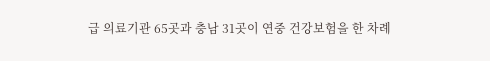급 의료기관 65곳과 충남 31곳이 연중 건강보험을 한 차례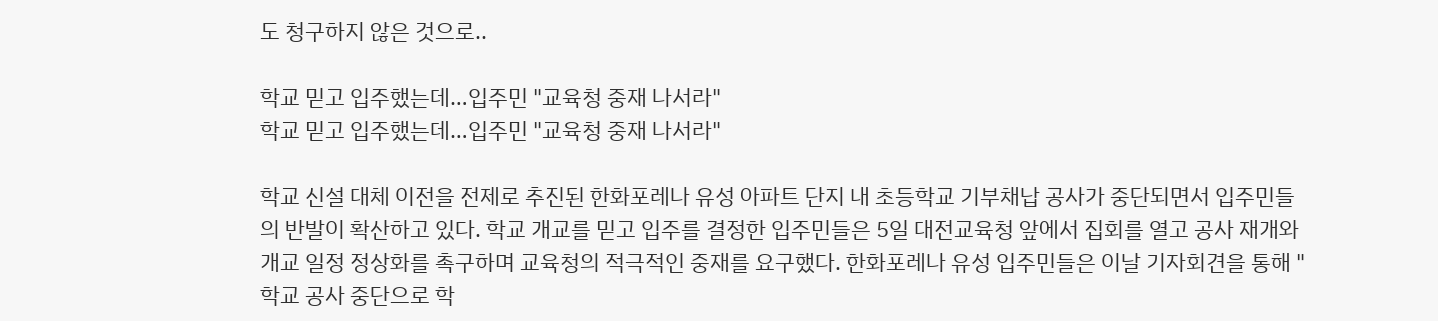도 청구하지 않은 것으로..

학교 믿고 입주했는데…입주민 "교육청 중재 나서라"
학교 믿고 입주했는데…입주민 "교육청 중재 나서라"

학교 신설 대체 이전을 전제로 추진된 한화포레나 유성 아파트 단지 내 초등학교 기부채납 공사가 중단되면서 입주민들의 반발이 확산하고 있다. 학교 개교를 믿고 입주를 결정한 입주민들은 5일 대전교육청 앞에서 집회를 열고 공사 재개와 개교 일정 정상화를 촉구하며 교육청의 적극적인 중재를 요구했다. 한화포레나 유성 입주민들은 이날 기자회견을 통해 "학교 공사 중단으로 학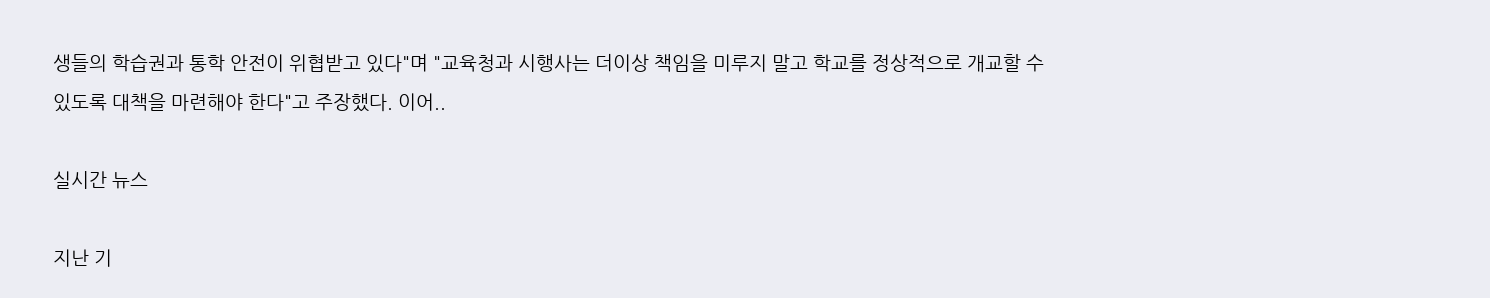생들의 학습권과 통학 안전이 위협받고 있다"며 "교육청과 시행사는 더이상 책임을 미루지 말고 학교를 정상적으로 개교할 수 있도록 대책을 마련해야 한다"고 주장했다. 이어..

실시간 뉴스

지난 기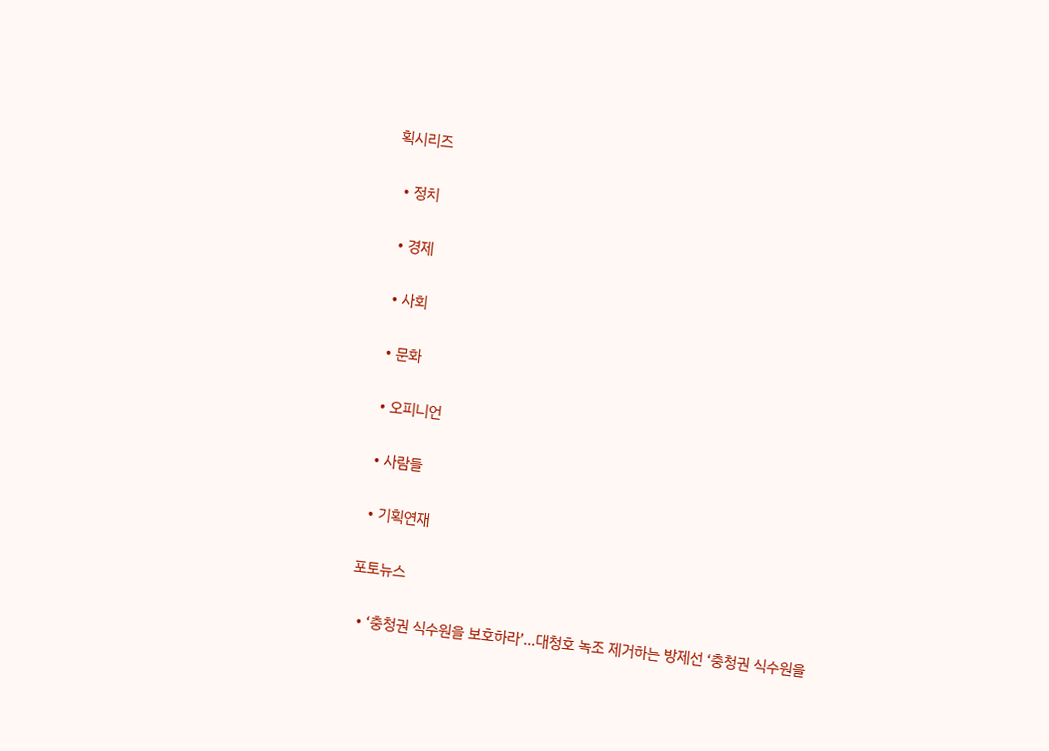획시리즈

  • 정치

  • 경제

  • 사회

  • 문화

  • 오피니언

  • 사람들

  • 기획연재

포토뉴스

  • ‘충청권 식수원을 보호하라’…대청호 녹조 제거하는 방제선 ‘충청권 식수원을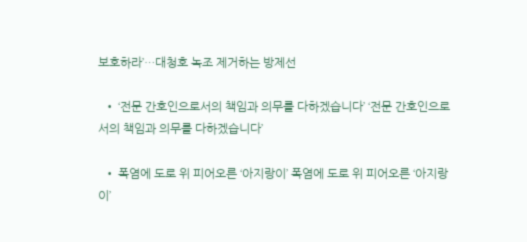보호하라’…대청호 녹조 제거하는 방제선

  • ‘전문 간호인으로서의 책임과 의무를 다하겠습니다’ ‘전문 간호인으로서의 책임과 의무를 다하겠습니다’

  • 폭염에 도로 위 피어오른 ‘아지랑이’ 폭염에 도로 위 피어오른 ‘아지랑이’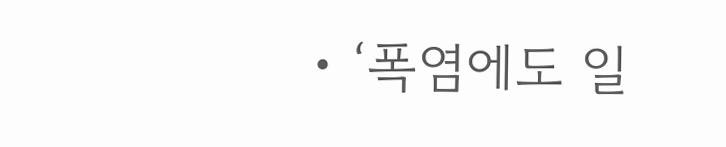• ‘폭염에도 일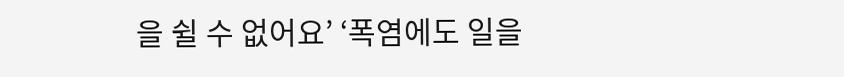을 쉴 수 없어요’ ‘폭염에도 일을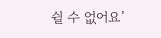쉴 수 없어요’